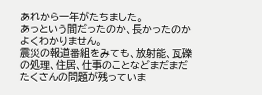あれから一年がたちました。
あっという間だったのか、長かったのかよくわかりません。
震災の報道番組をみても、放射能、瓦礫の処理、住居、仕事のことなどまだまだたくさんの問題が残っていま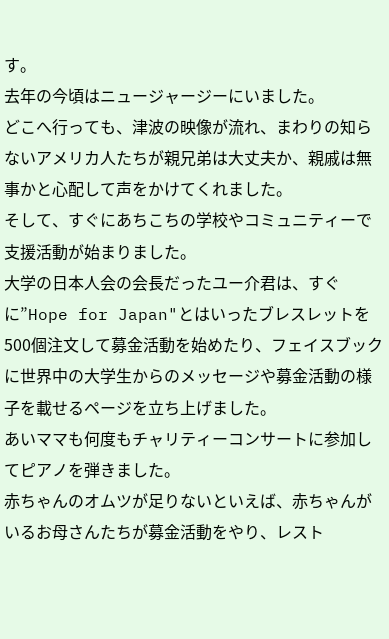す。
去年の今頃はニュージャージーにいました。
どこへ行っても、津波の映像が流れ、まわりの知らないアメリカ人たちが親兄弟は大丈夫か、親戚は無事かと心配して声をかけてくれました。
そして、すぐにあちこちの学校やコミュニティーで支援活動が始まりました。
大学の日本人会の会長だったユー介君は、すぐに”Hope for Japan"とはいったブレスレットを500個注文して募金活動を始めたり、フェイスブックに世界中の大学生からのメッセージや募金活動の様子を載せるページを立ち上げました。
あいママも何度もチャリティーコンサートに参加してピアノを弾きました。
赤ちゃんのオムツが足りないといえば、赤ちゃんがいるお母さんたちが募金活動をやり、レスト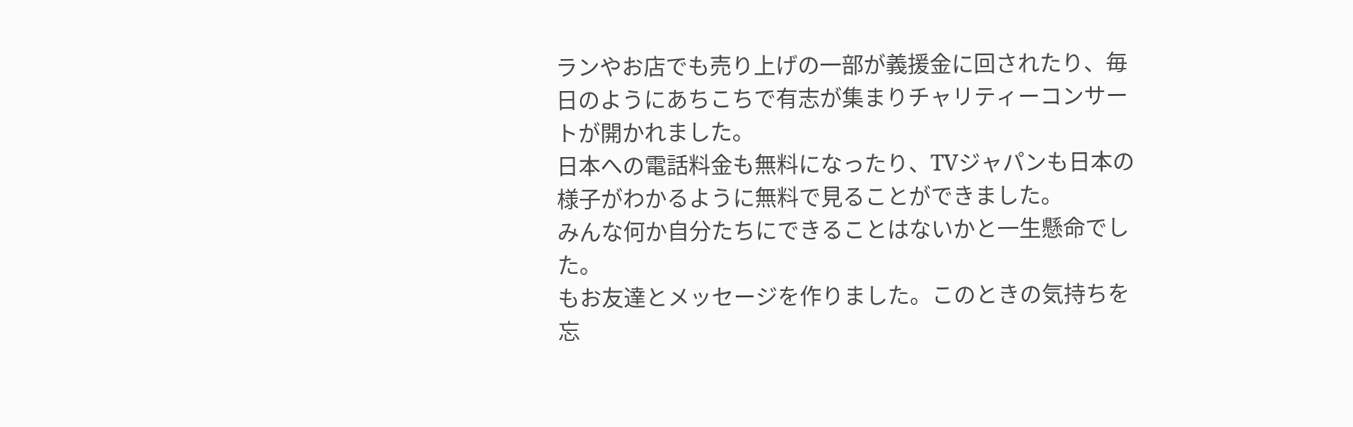ランやお店でも売り上げの一部が義援金に回されたり、毎日のようにあちこちで有志が集まりチャリティーコンサートが開かれました。
日本への電話料金も無料になったり、TVジャパンも日本の様子がわかるように無料で見ることができました。
みんな何か自分たちにできることはないかと一生懸命でした。
もお友達とメッセージを作りました。このときの気持ちを忘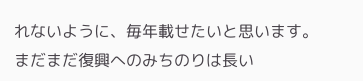れないように、毎年載せたいと思います。
まだまだ復興へのみちのりは長い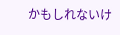かもしれないけ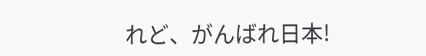れど、がんばれ日本!